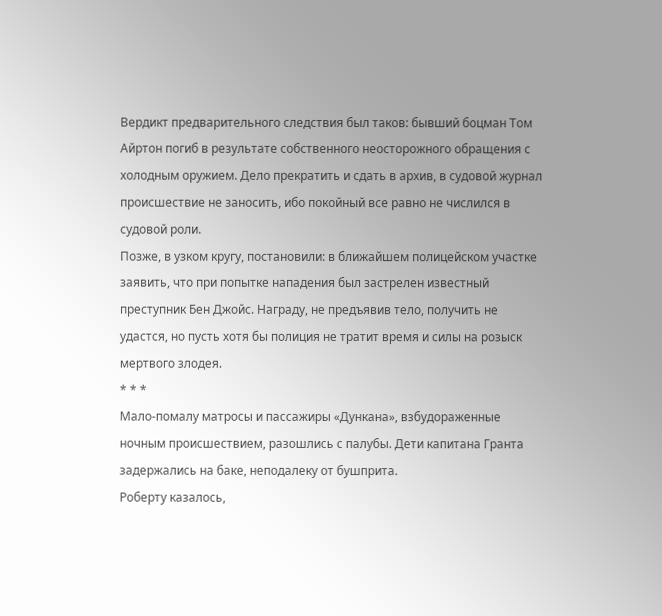Вердикт предварительного следствия был таков: бывший боцман Том Айртон погиб в результате собственного неосторожного обращения с холодным оружием. Дело прекратить и сдать в архив, в судовой журнал происшествие не заносить, ибо покойный все равно не числился в судовой роли.
Позже, в узком кругу, постановили: в ближайшем полицейском участке заявить, что при попытке нападения был застрелен известный преступник Бен Джойс. Награду, не предъявив тело, получить не удастся, но пусть хотя бы полиция не тратит время и силы на розыск мертвого злодея.
* * *
Мало-помалу матросы и пассажиры «Дункана», взбудораженные ночным происшествием, разошлись с палубы. Дети капитана Гранта задержались на баке, неподалеку от бушприта.
Роберту казалось,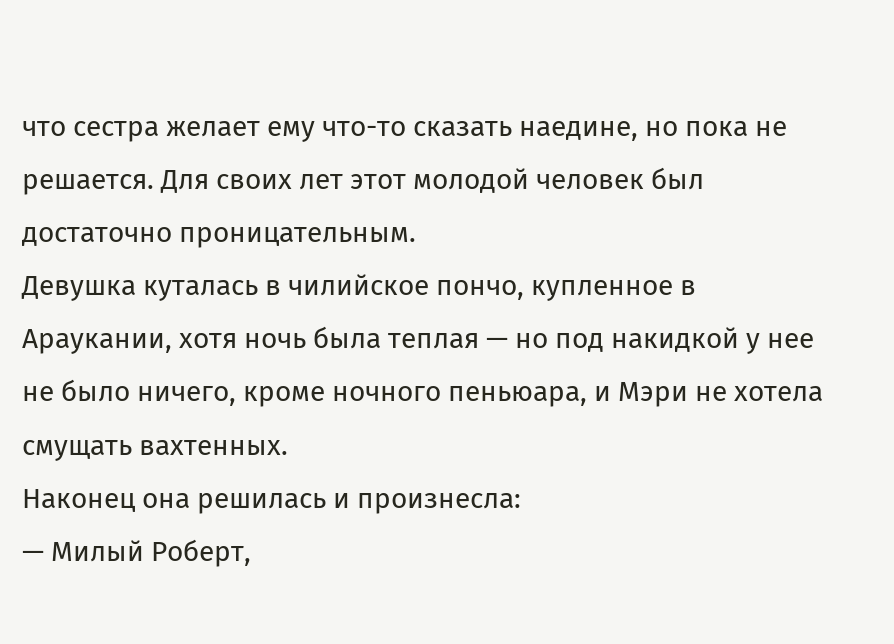что сестра желает ему что-то сказать наедине, но пока не решается. Для своих лет этот молодой человек был достаточно проницательным.
Девушка куталась в чилийское пончо, купленное в Араукании, хотя ночь была теплая — но под накидкой у нее не было ничего, кроме ночного пеньюара, и Мэри не хотела смущать вахтенных.
Наконец она решилась и произнесла:
— Милый Роберт,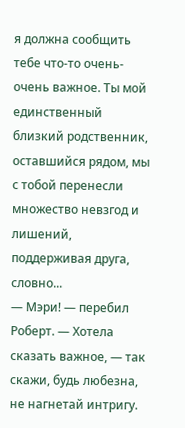я должна сообщить тебе что-то очень-очень важное. Ты мой единственный близкий родственник, оставшийся рядом, мы с тобой перенесли множество невзгод и лишений, поддерживая друга, словно...
— Мэри! — перебил Роберт. — Хотела сказать важное, — так скажи, будь любезна, не нагнетай интригу.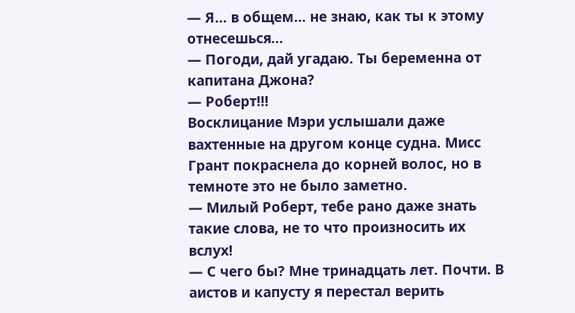— Я... в общем... не знаю, как ты к этому отнесешься...
— Погоди, дай угадаю. Ты беременна от капитана Джона?
— Роберт!!!
Восклицание Мэри услышали даже вахтенные на другом конце судна. Мисс Грант покраснела до корней волос, но в темноте это не было заметно.
— Милый Роберт, тебе рано даже знать такие слова, не то что произносить их вслух!
— С чего бы? Мне тринадцать лет. Почти. В аистов и капусту я перестал верить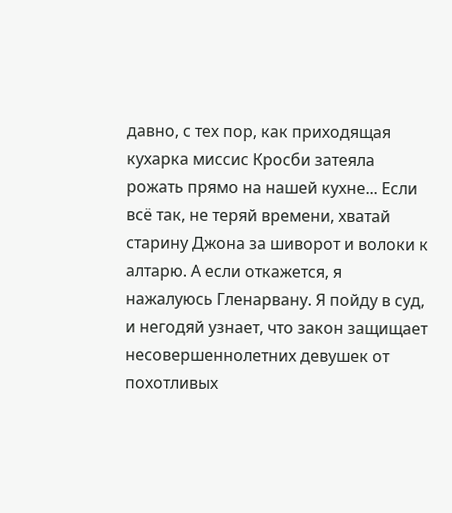давно, с тех пор, как приходящая кухарка миссис Кросби затеяла рожать прямо на нашей кухне... Если всё так, не теряй времени, хватай старину Джона за шиворот и волоки к алтарю. А если откажется, я нажалуюсь Гленарвану. Я пойду в суд, и негодяй узнает, что закон защищает несовершеннолетних девушек от похотливых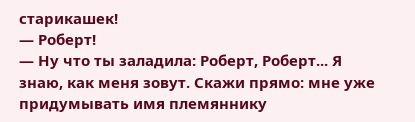старикашек!
— Роберт!
— Ну что ты заладила: Роберт, Роберт... Я знаю, как меня зовут. Скажи прямо: мне уже придумывать имя племяннику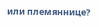или племяннице?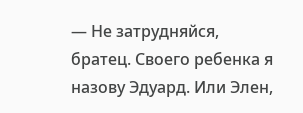— Не затрудняйся, братец. Своего ребенка я назову Эдуард. Или Элен,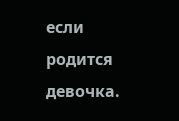если родится девочка.